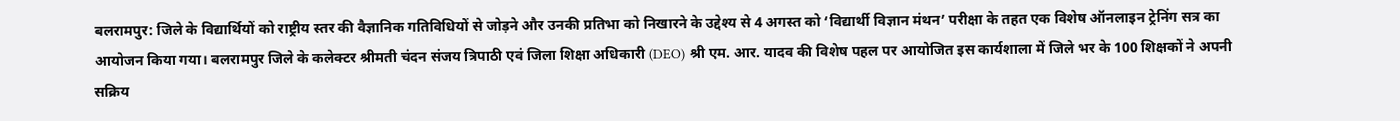बलरामपुर: जिले के विद्यार्थियों को राष्ट्रीय स्तर की वैज्ञानिक गतिविधियों से जोड़ने और उनकी प्रतिभा को निखारने के उद्देश्य से 4 अगस्त को ‘विद्यार्थी विज्ञान मंथन’ परीक्षा के तहत एक विशेष ऑनलाइन ट्रेनिंग सत्र का आयोजन किया गया। बलरामपुर जिले के कलेक्टर श्रीमती चंदन संजय त्रिपाठी एवं जिला शिक्षा अधिकारी (DEO) श्री एम. आर. यादव की विशेष पहल पर आयोजित इस कार्यशाला में जिले भर के 100 शिक्षकों ने अपनी सक्रिय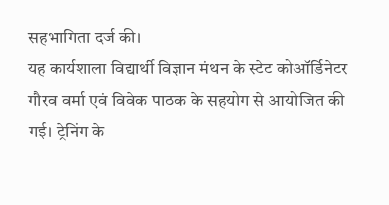सहभागिता दर्ज की।
यह कार्यशाला विद्यार्थी विज्ञान मंथन के स्टेट कोऑर्डिनेटर गौरव वर्मा एवं विवेक पाठक के सहयोग से आयोजित की गई। ट्रेनिंग के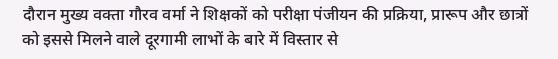दौरान मुख्य वक्ता गौरव वर्मा ने शिक्षकों को परीक्षा पंजीयन की प्रक्रिया, प्रारूप और छात्रों को इससे मिलने वाले दूरगामी लाभों के बारे में विस्तार से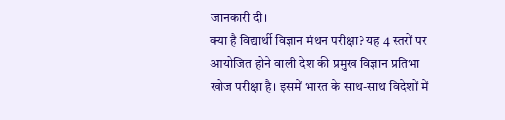जानकारी दी।
क्या है विद्यार्थी विज्ञान मंथन परीक्षा? यह 4 स्तरों पर आयोजित होने वाली देश की प्रमुख विज्ञान प्रतिभा खोज परीक्षा है। इसमें भारत के साथ-साथ विदेशों में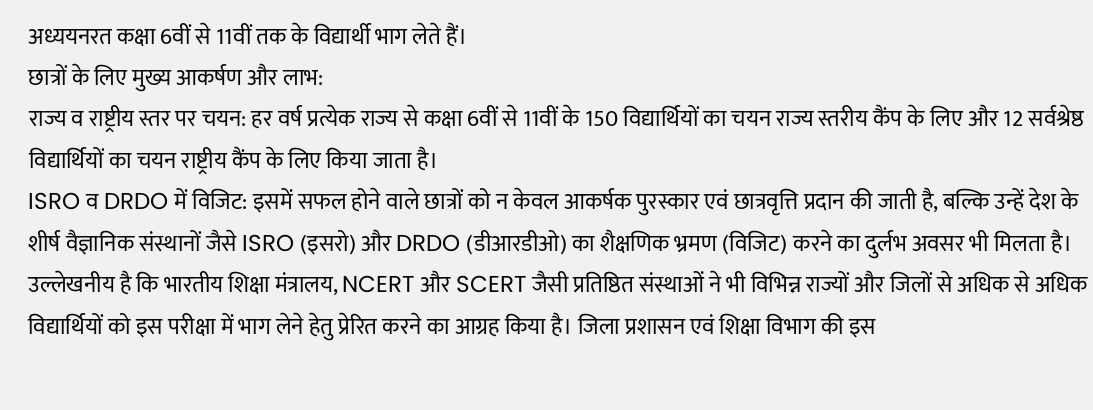अध्ययनरत कक्षा 6वीं से 11वीं तक के विद्यार्थी भाग लेते हैं।
छात्रों के लिए मुख्य आकर्षण और लाभ:
राज्य व राष्ट्रीय स्तर पर चयन: हर वर्ष प्रत्येक राज्य से कक्षा 6वीं से 11वीं के 150 विद्यार्थियों का चयन राज्य स्तरीय कैंप के लिए और 12 सर्वश्रेष्ठ विद्यार्थियों का चयन राष्ट्रीय कैंप के लिए किया जाता है।
ISRO व DRDO में विजिट: इसमें सफल होने वाले छात्रों को न केवल आकर्षक पुरस्कार एवं छात्रवृत्ति प्रदान की जाती है, बल्कि उन्हें देश के शीर्ष वैज्ञानिक संस्थानों जैसे ISRO (इसरो) और DRDO (डीआरडीओ) का शैक्षणिक भ्रमण (विजिट) करने का दुर्लभ अवसर भी मिलता है।
उल्लेखनीय है कि भारतीय शिक्षा मंत्रालय, NCERT और SCERT जैसी प्रतिष्ठित संस्थाओं ने भी विभिन्न राज्यों और जिलों से अधिक से अधिक विद्यार्थियों को इस परीक्षा में भाग लेने हेतु प्रेरित करने का आग्रह किया है। जिला प्रशासन एवं शिक्षा विभाग की इस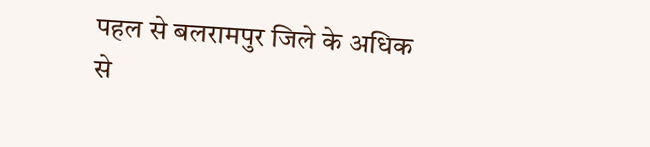पहल से बलरामपुर जिले के अधिक से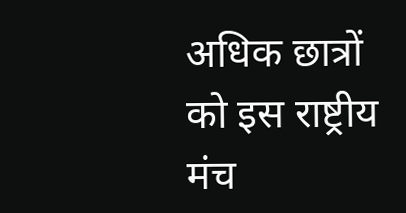अधिक छात्रों को इस राष्ट्रीय मंच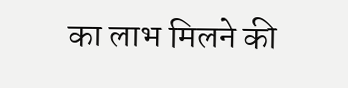का लाभ मिलने की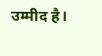उम्मीद है।